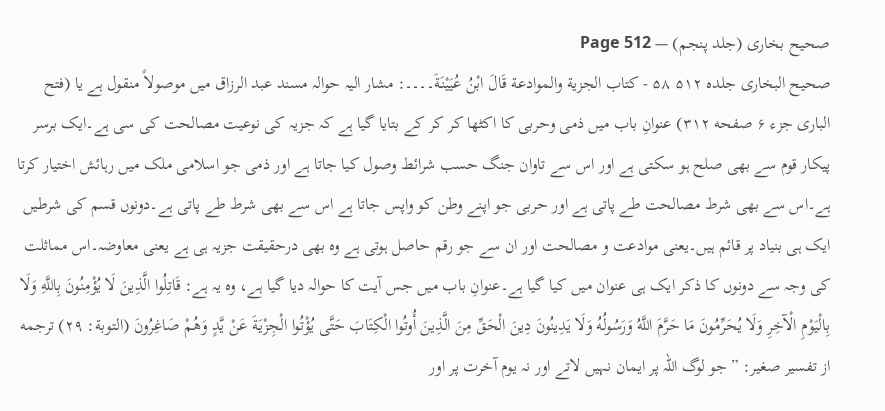صحیح بخاری (جلد پنجم) — Page 512
صحيح البخاری جلده ۵۱۲ ۵۸ - کتاب الجزية والموادعة قَالَ ابْنُ عُيَيْنَةَ۔۔۔۔: مشار الیہ حوالہ مسند عبد الرزاق میں موصولاً منقول ہے یا (فتح الباری جزء ۶ صفحه ۳۱۲) عنوانِ باب میں ذمی وحربی کا اکٹھا کر کر کے بتایا گیا ہے کہ جزیہ کی نوعیت مصالحت کی سی ہے۔ایک برسر پیکار قوم سے بھی صلح ہو سکتی ہے اور اس سے تاوان جنگ حسب شرائط وصول کیا جاتا ہے اور ذمی جو اسلامی ملک میں رہائش اختیار کرتا ہے۔اس سے بھی شرط مصالحت طے پاتی ہے اور حربی جو اپنے وطن کو واپس جاتا ہے اس سے بھی شرط طے پاتی ہے۔دونوں قسم کی شرطیں ایک ہی بنیاد پر قائم ہیں۔یعنی موادعت و مصالحت اور ان سے جو رقم حاصل ہوتی ہے وہ بھی درحقیقت جزیہ ہی ہے یعنی معاوضہ۔اس مماثلت کی وجہ سے دونوں کا ذکر ایک ہی عنوان میں کیا گیا ہے۔عنوانِ باب میں جس آیت کا حوالہ دیا گیا ہے، وہ یہ ہے: قَاتِلُوا الَّذِينَ لَا يُؤْمِنُونَ بِاللَّهِ وَلَا بِالْيَوْمِ الْآخِرِ وَلَا يُحَرِّمُونَ مَا حَرَّمَ اللَّهُ وَرَسُولُهُ وَلَا يَدِينُونَ دِينَ الْحَقِّ مِنَ الَّذِينَ أُوتُوا الْكِتَابَ حَتَّى يُؤْتُوا الْجِزْيَةَ عَنْ يَّدٍ وَهُمْ صَاغِرُونَ (التوبة: ٢٩) ترجمه از تفسیر صغیر: ” جو لوگ اللہ پر ایمان نہیں لاتے اور نہ یوم آخرت پر اور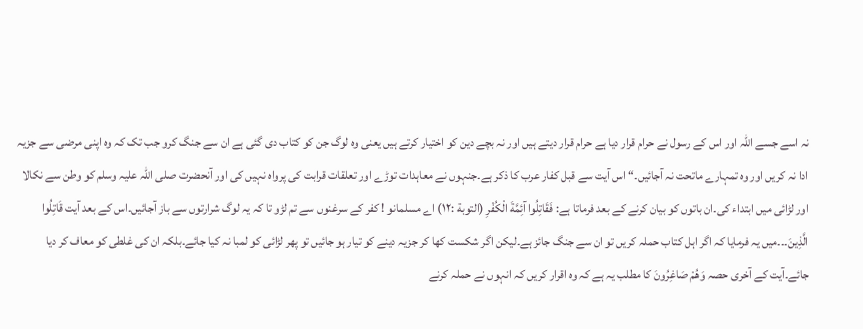نہ اسے جسے اللہ اور اس کے رسول نے حرام قرار دیا ہے حرام قرار دیتے ہیں اور نہ بچے دین کو اختیار کرتے ہیں یعنی وہ لوگ جن کو کتاب دی گئی ہے ان سے جنگ کرو جب تک کہ وہ اپنی مرضی سے جزیہ ادا نہ کریں اور وہ تمہارے ماتحت نہ آجائیں۔“ اس آیت سے قبل کفار عرب کا ذکر ہے۔جنہوں نے معاہدات توڑے اور تعلقات قرابت کی پرواہ نہیں کی اور آنحضرت صلی اللہ علیہ وسلم کو وطن سے نکالا اور لڑائی میں ابتداء کی۔ان باتوں کو بیان کرنے کے بعد فرماتا ہے: فَقَاتِلُوا آئِمَّةَ الْكُفْرِ (التوبة :۱۲) اے مسلمانو ! کفر کے سرغنوں سے تم لڑو تا کہ یہ لوگ شرارتوں سے باز آجائیں۔اس کے بعد آیت قَاتِلُوا الَّذِينَ۔۔۔میں یہ فرمایا کہ اگر اہل کتاب حملہ کریں تو ان سے جنگ جائز ہے۔لیکن اگر شکست کھا کر جزیہ دینے کو تیار ہو جائیں تو پھر لڑائی کو لمبا نہ کیا جائے۔بلکہ ان کی غلطی کو معاف کر دیا جائے۔آیت کے آخری حصہ وَهُمْ صَاغِرُونَ کا مطلب یہ ہے کہ وہ اقرار کریں کہ انہوں نے حملہ کرنے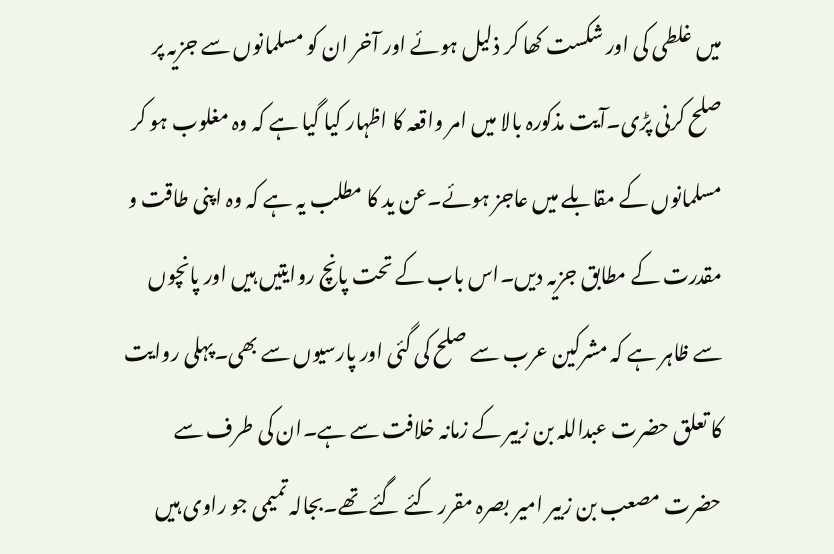میں غلطی کی اور شکست کھا کر ذلیل ہوئے اور آخر ان کو مسلمانوں سے جزیہ پر صلح کرنی پڑی۔آیت مذکورہ بالا میں امر واقعہ کا اظہار کیا گیا ہے کہ وہ مغلوب ہو کر مسلمانوں کے مقابلے میں عاجز ہوئے۔عن يد کا مطلب یہ ہے کہ وہ اپنی طاقت و مقدرت کے مطابق جزیہ دیں۔اس باب کے تحت پانچ روایتیں ہیں اور پانچوں سے ظاہر ہے کہ مشرکین عرب سے صلح کی گئی اور پارسیوں سے بھی۔پہلی روایت کا تعلق حضرت عبداللہ بن زبیر کے زمانہ خلافت سے ہے۔ان کی طرف سے حضرت مصعب بن زبیر امیر بصرہ مقرر کئے گئے تھے۔بجالہ تمیمی جو راوی ہیں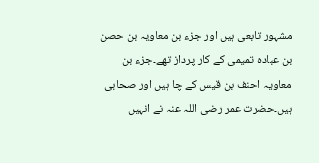مشہور تابعی ہیں اور جزء بن معاویہ بن حصن بن عبادہ تمیمی کے کار پرداز تھے۔جزء بن معاویہ احنف بن قیس کے چا ہیں اور صحابی ہیں۔حضرت عمر رضی اللہ عنہ نے انہیں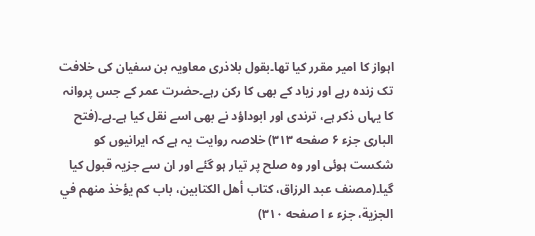اہواز کا امیر مقرر کیا تھا۔بقول بلاذری معاویہ بن سفیان کی خلافت تک زندہ رہے اور زیاد کے بھی کا رکن رہے۔حضرت عمر کے جس پروانہ کا یہاں ذکر ہے، ترندی اور ابوداؤد نے بھی اسے نقل کیا ہے۔ہے۔(فتح الباری جزء ۶ صفحه ۳۱۳) خلاصہ روایت یہ ہے کہ ایرانیوں کو شکست ہوئی اور وہ صلح پر تیار ہو گئے اور ان سے جزیہ قبول کیا گیا۔(مصنف عبد الرزاق، كتاب أهل الكتابين، باب كم يؤخذ منهم في الجزية، جزء ء ا صفحه ۳۱۰)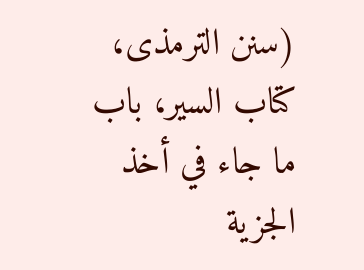(سنن الترمذى، كتاب السير، باب ما جاء في أخذ الجزية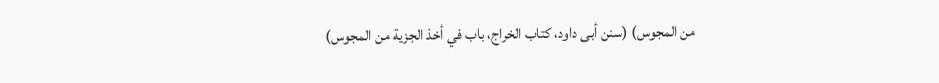من المجوس) (سنن أبی داود، كتاب الخراج، باب في أخذ الجزية من المجوس)